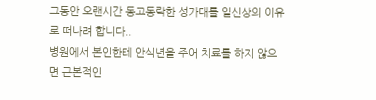그동안 오랜시간 동고동락한 성가대를 일신상의 이유로 떠나려 합니다..
병원에서 본인한테 안식년을 주어 치료를 하지 않으면 근본적인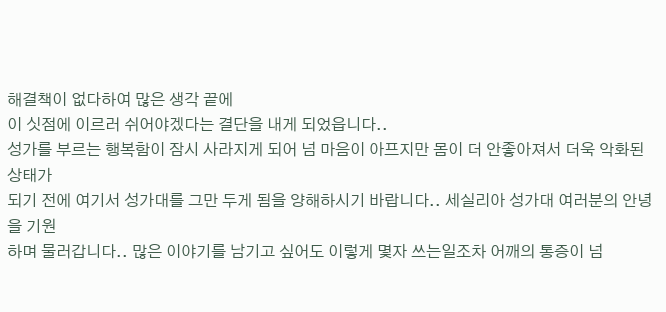해결책이 없다하여 많은 생각 끝에
이 싯점에 이르러 쉬어야겠다는 결단을 내게 되었읍니다..
성가를 부르는 행복함이 잠시 사라지게 되어 넘 마음이 아프지만 몸이 더 안좋아져서 더욱 악화된 상태가
되기 전에 여기서 성가대를 그만 두게 됨을 양해하시기 바랍니다.. 세실리아 성가대 여러분의 안녕을 기원
하며 물러갑니다.. 많은 이야기를 남기고 싶어도 이렇게 몇자 쓰는일조차 어깨의 통증이 넘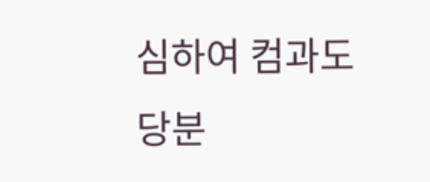심하여 컴과도
당분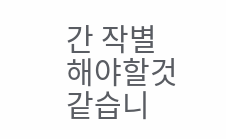간 작별해야할것 같습니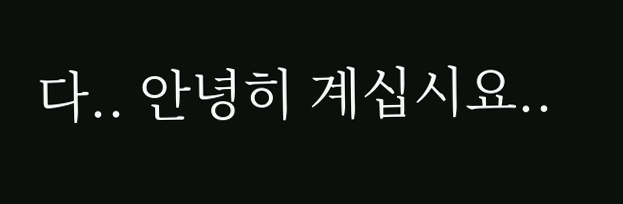다.. 안녕히 계십시요..